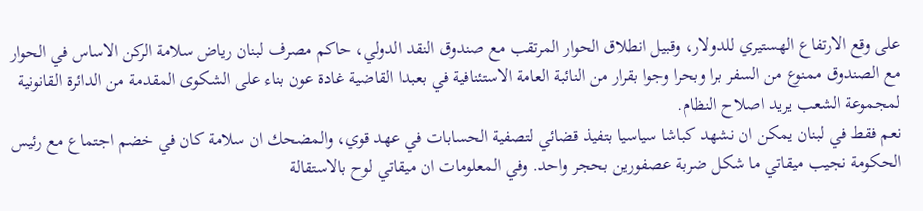على وقع الارتفاع الهستيري للدولار، وقبيل انطلاق الحوار المرتقب مع صندوق النقد الدولي، حاكم مصرف لبنان رياض سلامة الركن الاساس في الحوار مع الصندوق ممنوع من السفر برا وبحرا وجوا بقرار من النائبة العامة الاستئنافية في بعبدا القاضية غادة عون بناء على الشكوى المقدمة من الدائرة القانونية لمجموعة الشعب يريد اصلاح النظام.
نعم فقط في لبنان يمكن ان نشهد كباشا سياسيا بتفيذ قضائي لتصفية الحسابات في عهد قوي، والمضحك ان سلامة كان في خضم اجتماع مع رئيس الحكومة نجيب ميقاتي ما شكل ضربة عصفورين بحجر واحد. وفي المعلومات ان ميقاتي لوح بالاستقالة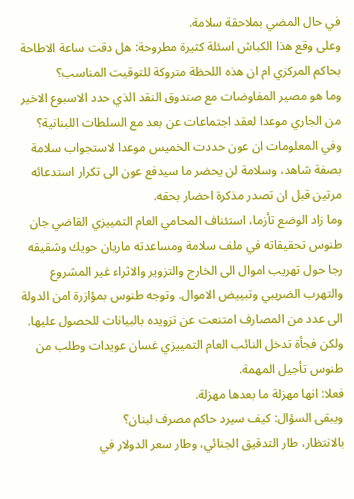في حال المضي بملاحقة سلامة.
وعلى وقع هذا الكباش اسئلة كثيرة مطروحة: هل دقت ساعة الاطاحة بحاكم المركزي ام ان هذه اللحظة متروكة للتوقيت المناسب؟
وما هو مصير المفاوضات مع صندوق النقد الذي حدد الاسبوع الاخير من الجاري موعدا لعقد اجتماعات عن بعد مع السلطات اللبنانية؟
وفي المعلومات ان عون حددت الخميس موعدا لاستجواب سلامة بصفة شاهد، وسلامة لن يحضر ما سيدفع عون الى تكرار استدعائه مرتين قبل ان تصدر مذكرة احضار بحقه.
وما زاد الوضع تأزما، استئناف المحامي العام التمييزي القاضي جان طنوس تحقيقاته في ملف سلامة ومساعدته ماريان حويك وشقيقه رجا حول تهريب اموال الى الخارج والتزوير والاثراء غير المشروع والتهرب الضريبي وتبييض الاموال. وتوجه طنوس بمؤازرة امن الدولة الى عدد من المصارف امتنعت عن تزويده بالبيانات للحصول عليها. ولكن فجأة تدخل النائب العام التمييزي غسان عويدات وطلب من طنوس تأجيل المهمة.
فعلا: انها مهزلة ما بعدها مهزلة.
ويبقى السؤال: كيف سيرد حاكم مصرف لبنان؟
بالانتظار، طار التدقيق الجنائي، وطار سعر الدولار في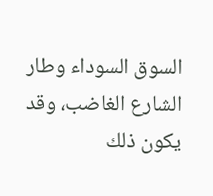السوق السوداء وطار الشارع الغاضب، وقد يكون ذلك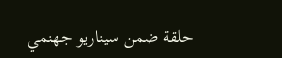حلقة ضمن سيناريو جهنمي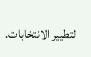لتطيير الانتخابات.